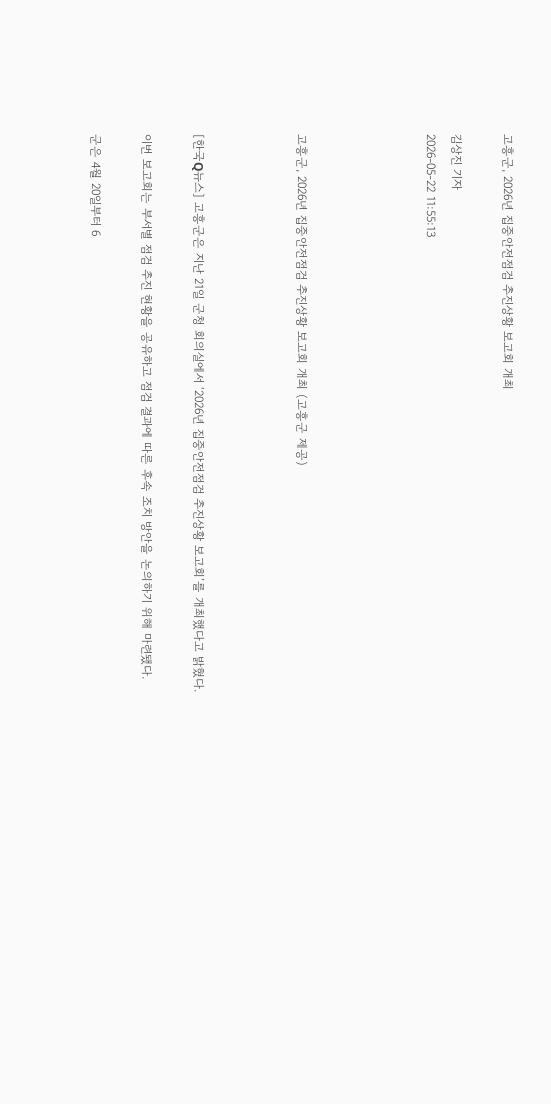고흥군, 2026년 집중안전점검 추진상황 보고회 개최

김상진 기자
2026-05-22 11:55:13




고흥군, 2026년 집중안전점검 추진상황 보고회 개최 (고흥군 제공)



[한국Q뉴스] 고흥군은 지난 21일 군청 회의실에서 ‘2026년 집중안전점검 추진상황 보고회’를 개최했다고 밝혔다.

이번 보고회는 부서별 점검 추진 현황을 공유하고 점검 결과에 따른 후속 조치 방안을 논의하기 위해 마련됐다.

군은 4월 20일부터 6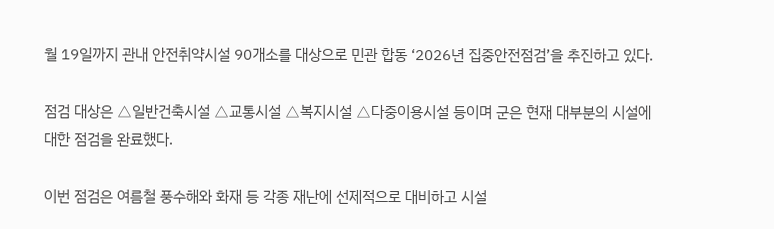월 19일까지 관내 안전취약시설 90개소를 대상으로 민관 합동 ‘2026년 집중안전점검’을 추진하고 있다.

점검 대상은 △일반건축시설 △교통시설 △복지시설 △다중이용시설 등이며 군은 현재 대부분의 시설에 대한 점검을 완료했다.

이번 점검은 여름철 풍수해와 화재 등 각종 재난에 선제적으로 대비하고 시설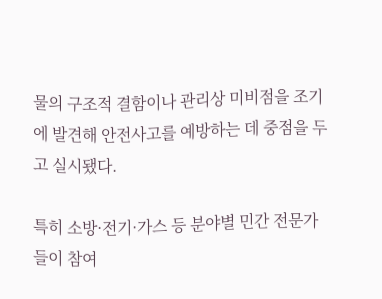물의 구조적 결함이나 관리상 미비점을 조기에 발견해 안전사고를 예방하는 데 중점을 두고 실시됐다.

특히 소방·전기·가스 등 분야별 민간 전문가들이 참여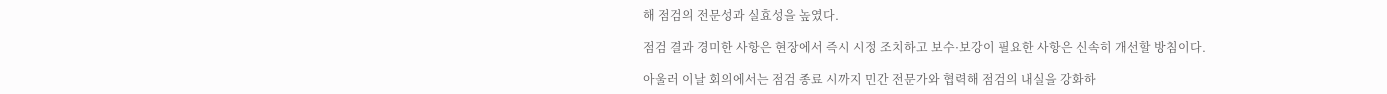해 점검의 전문성과 실효성을 높였다.

점검 결과 경미한 사항은 현장에서 즉시 시정 조치하고 보수·보강이 필요한 사항은 신속히 개선할 방침이다.

아울러 이날 회의에서는 점검 종료 시까지 민간 전문가와 협력해 점검의 내실을 강화하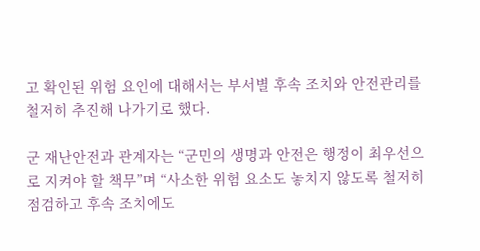고 확인된 위험 요인에 대해서는 부서별 후속 조치와 안전관리를 철저히 추진해 나가기로 했다.

군 재난안전과 관계자는 “군민의 생명과 안전은 행정이 최우선으로 지켜야 할 책무”며 “사소한 위험 요소도 놓치지 않도록 철저히 점검하고 후속 조치에도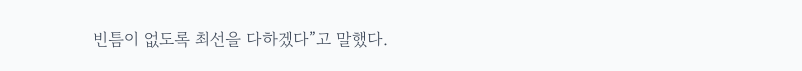빈틈이 없도록 최선을 다하겠다”고 말했다.